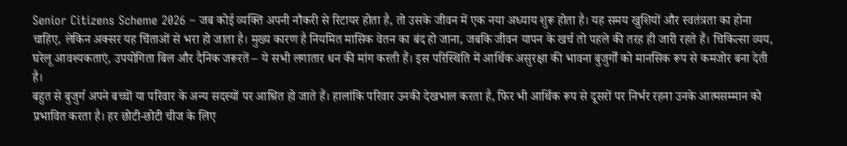Senior Citizens Scheme 2026 – जब कोई व्यक्ति अपनी नौकरी से रिटायर होता है, तो उसके जीवन में एक नया अध्याय शुरू होता है। यह समय खुशियों और स्वतंत्रता का होना चाहिए, लेकिन अक्सर यह चिंताओं से भरा हो जाता है। मुख्य कारण है नियमित मासिक वेतन का बंद हो जाना, जबकि जीवन यापन के खर्च तो पहले की तरह ही जारी रहते हैं। चिकित्सा व्यय, घरेलू आवश्यकताएं, उपयोगिता बिल और दैनिक जरूरतें – ये सभी लगातार धन की मांग करती हैं। इस परिस्थिति में आर्थिक असुरक्षा की भावना बुजुर्गों को मानसिक रूप से कमजोर बना देती है।
बहुत से बुजुर्ग अपने बच्चों या परिवार के अन्य सदस्यों पर आश्रित हो जाते हैं। हालांकि परिवार उनकी देखभाल करता है, फिर भी आर्थिक रूप से दूसरों पर निर्भर रहना उनके आत्मसम्मान को प्रभावित करता है। हर छोटी-छोटी चीज के लिए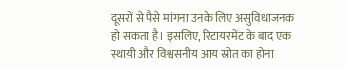दूसरों से पैसे मांगना उनके लिए असुविधाजनक हो सकता है। इसलिए, रिटायरमेंट के बाद एक स्थायी और विश्वसनीय आय स्रोत का होना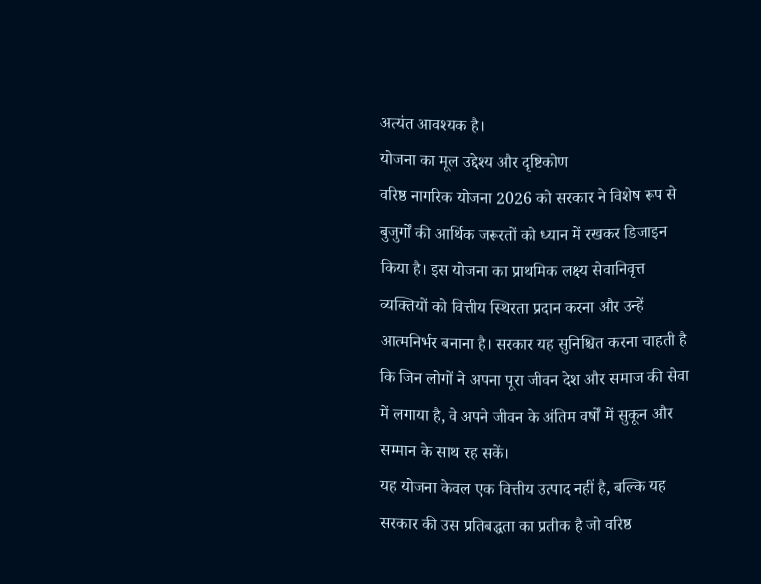अत्यंत आवश्यक है।
योजना का मूल उद्देश्य और दृष्टिकोण
वरिष्ठ नागरिक योजना 2026 को सरकार ने विशेष रूप से बुजुर्गों की आर्थिक जरूरतों को ध्यान में रखकर डिजाइन किया है। इस योजना का प्राथमिक लक्ष्य सेवानिवृत्त व्यक्तियों को वित्तीय स्थिरता प्रदान करना और उन्हें आत्मनिर्भर बनाना है। सरकार यह सुनिश्चित करना चाहती है कि जिन लोगों ने अपना पूरा जीवन देश और समाज की सेवा में लगाया है, वे अपने जीवन के अंतिम वर्षों में सुकून और सम्मान के साथ रह सकें।
यह योजना केवल एक वित्तीय उत्पाद नहीं है, बल्कि यह सरकार की उस प्रतिबद्धता का प्रतीक है जो वरिष्ठ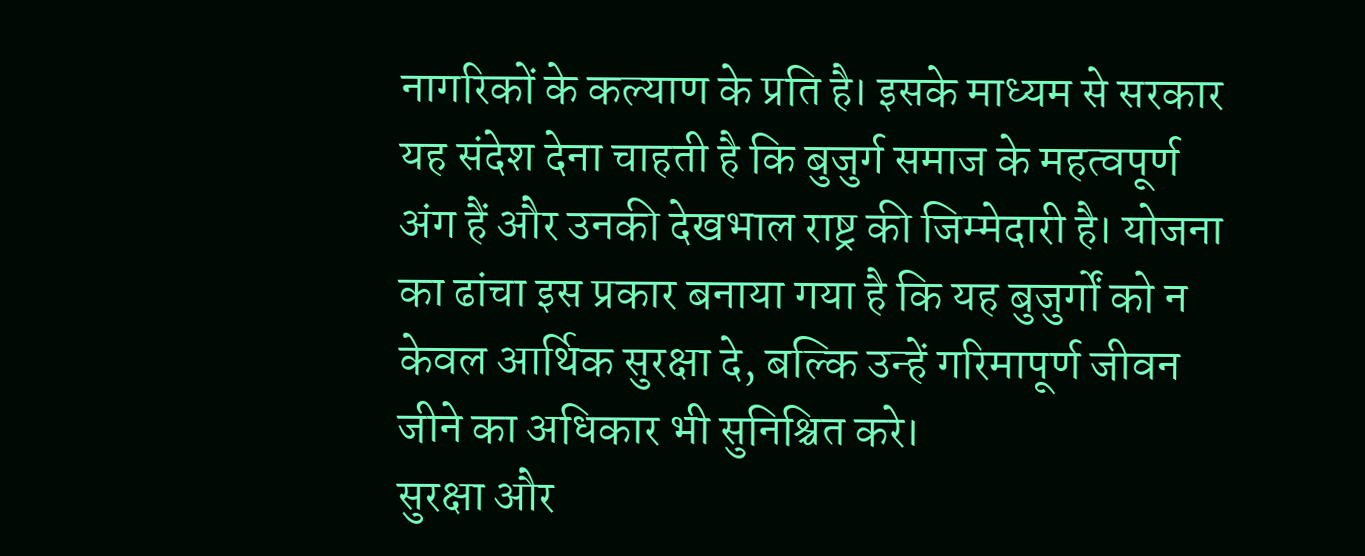नागरिकों के कल्याण के प्रति है। इसके माध्यम से सरकार यह संदेश देना चाहती है कि बुजुर्ग समाज के महत्वपूर्ण अंग हैं और उनकी देखभाल राष्ट्र की जिम्मेदारी है। योजना का ढांचा इस प्रकार बनाया गया है कि यह बुजुर्गों को न केवल आर्थिक सुरक्षा दे, बल्कि उन्हें गरिमापूर्ण जीवन जीने का अधिकार भी सुनिश्चित करे।
सुरक्षा और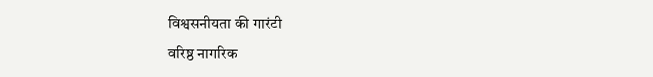विश्वसनीयता की गारंटी
वरिष्ठ नागरिक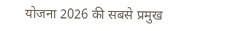योजना 2026 की सबसे प्रमुख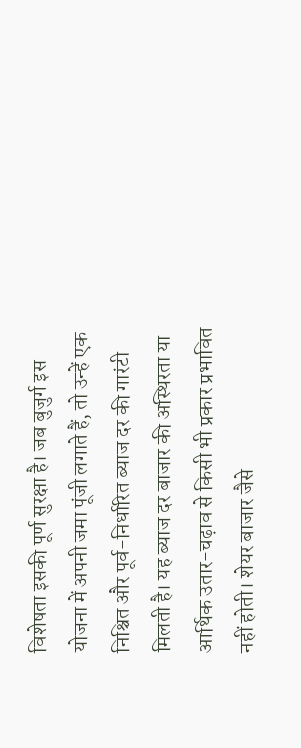विशेषता इसकी पूर्ण सुरक्षा है। जब बुजुर्ग इस योजना में अपनी जमा पूंजी लगाते हैं, तो उन्हें एक निश्चित और पूर्व-निर्धारित ब्याज दर की गारंटी मिलती है। यह ब्याज दर बाजार की अस्थिरता या आर्थिक उतार-चढ़ाव से किसी भी प्रकार प्रभावित नहीं होती। शेयर बाजार जैसे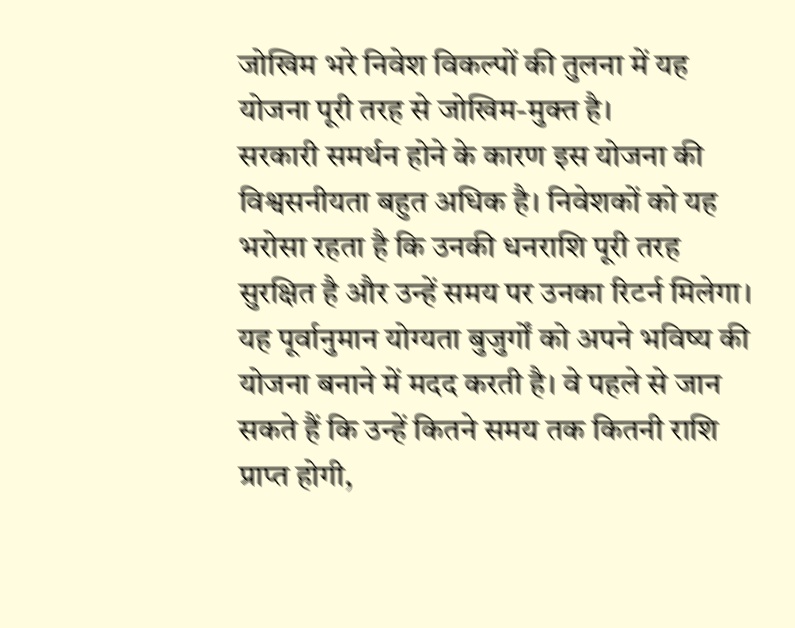जोखिम भरे निवेश विकल्पों की तुलना में यह योजना पूरी तरह से जोखिम-मुक्त है।
सरकारी समर्थन होने के कारण इस योजना की विश्वसनीयता बहुत अधिक है। निवेशकों को यह भरोसा रहता है कि उनकी धनराशि पूरी तरह सुरक्षित है और उन्हें समय पर उनका रिटर्न मिलेगा। यह पूर्वानुमान योग्यता बुजुर्गों को अपने भविष्य की योजना बनाने में मदद करती है। वे पहले से जान सकते हैं कि उन्हें कितने समय तक कितनी राशि प्राप्त होगी,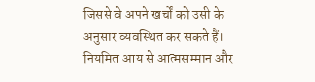जिससे वे अपने खर्चों को उसी के अनुसार व्यवस्थित कर सकते हैं।
नियमित आय से आत्मसम्मान और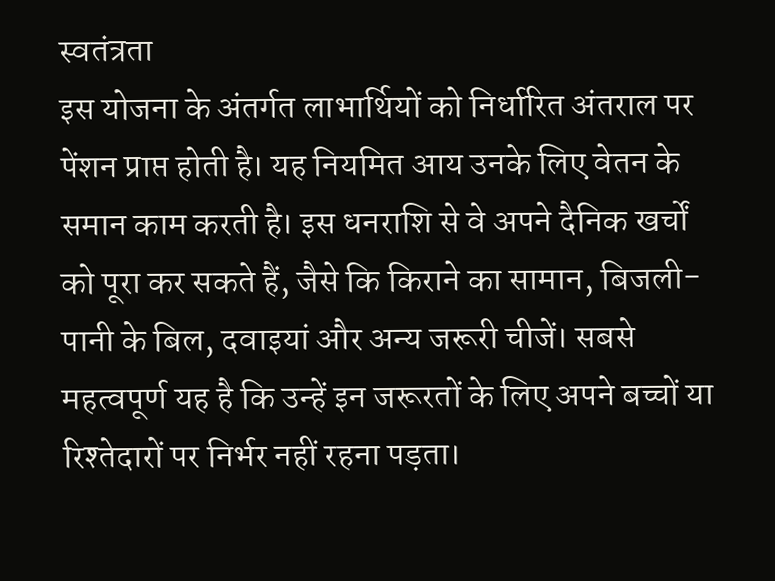स्वतंत्रता
इस योजना के अंतर्गत लाभार्थियों को निर्धारित अंतराल पर पेंशन प्राप्त होती है। यह नियमित आय उनके लिए वेतन के समान काम करती है। इस धनराशि से वे अपने दैनिक खर्चों को पूरा कर सकते हैं, जैसे कि किराने का सामान, बिजली-पानी के बिल, दवाइयां और अन्य जरूरी चीजें। सबसे महत्वपूर्ण यह है कि उन्हें इन जरूरतों के लिए अपने बच्चों या रिश्तेदारों पर निर्भर नहीं रहना पड़ता।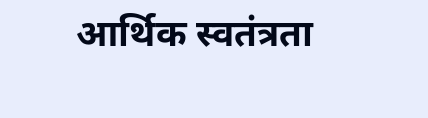आर्थिक स्वतंत्रता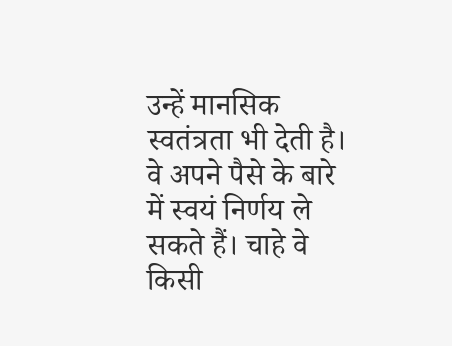उन्हें मानसिक स्वतंत्रता भी देती है। वे अपने पैसे के बारे में स्वयं निर्णय ले सकते हैं। चाहे वे किसी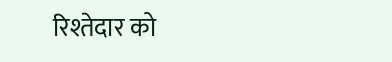रिश्तेदार को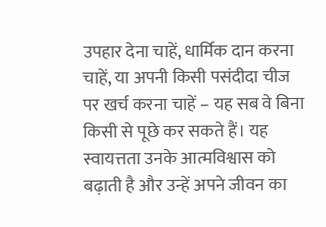उपहार देना चाहें, धार्मिक दान करना चाहें, या अपनी किसी पसंदीदा चीज पर खर्च करना चाहें – यह सब वे बिना किसी से पूछे कर सकते हैं। यह स्वायत्तता उनके आत्मविश्वास को बढ़ाती है और उन्हें अपने जीवन का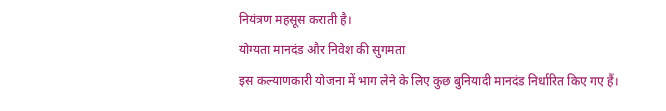नियंत्रण महसूस कराती है।
योग्यता मानदंड और निवेश की सुगमता
इस कल्याणकारी योजना में भाग लेने के लिए कुछ बुनियादी मानदंड निर्धारित किए गए हैं।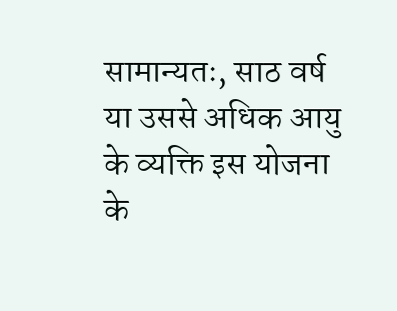सामान्यतः, साठ वर्ष या उससे अधिक आयु के व्यक्ति इस योजना के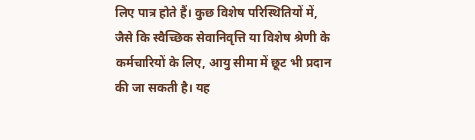लिए पात्र होते हैं। कुछ विशेष परिस्थितियों में, जैसे कि स्वैच्छिक सेवानिवृत्ति या विशेष श्रेणी के कर्मचारियों के लिए, आयु सीमा में छूट भी प्रदान की जा सकती है। यह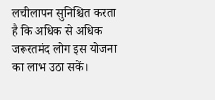लचीलापन सुनिश्चित करता है कि अधिक से अधिक जरूरतमंद लोग इस योजना का लाभ उठा सकें।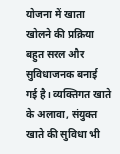योजना में खाता खोलने की प्रक्रिया बहुत सरल और सुविधाजनक बनाई गई है। व्यक्तिगत खाते के अलावा, संयुक्त खाते की सुविधा भी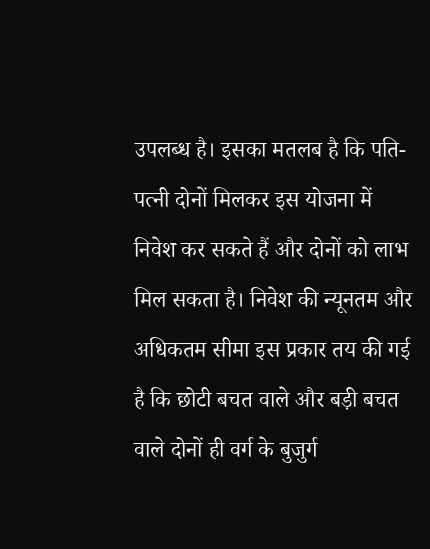उपलब्ध है। इसका मतलब है कि पति-पत्नी दोनों मिलकर इस योजना में निवेश कर सकते हैं और दोनों को लाभ मिल सकता है। निवेश की न्यूनतम और अधिकतम सीमा इस प्रकार तय की गई है कि छोटी बचत वाले और बड़ी बचत वाले दोनों ही वर्ग के बुजुर्ग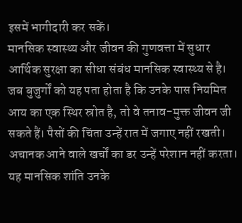इसमें भागीदारी कर सकें।
मानसिक स्वास्थ्य और जीवन की गुणवत्ता में सुधार
आर्थिक सुरक्षा का सीधा संबंध मानसिक स्वास्थ्य से है। जब बुजुर्गों को यह पता होता है कि उनके पास नियमित आय का एक स्थिर स्रोत है, तो वे तनाव-मुक्त जीवन जी सकते हैं। पैसों की चिंता उन्हें रात में जगाए नहीं रखती। अचानक आने वाले खर्चों का डर उन्हें परेशान नहीं करता। यह मानसिक शांति उनके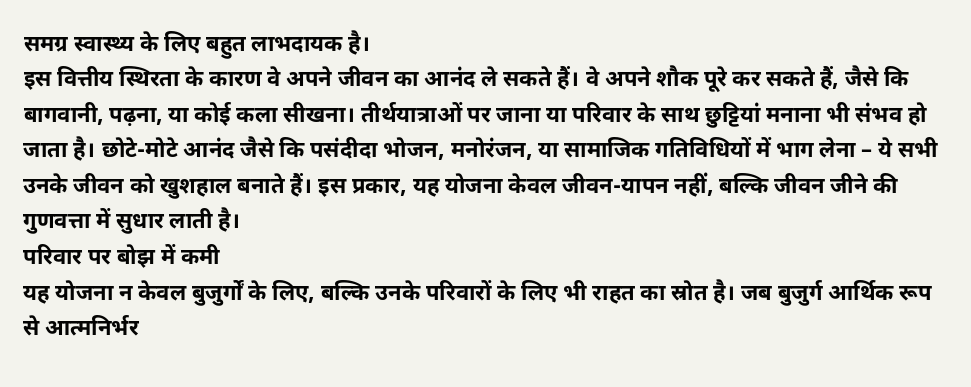समग्र स्वास्थ्य के लिए बहुत लाभदायक है।
इस वित्तीय स्थिरता के कारण वे अपने जीवन का आनंद ले सकते हैं। वे अपने शौक पूरे कर सकते हैं, जैसे कि बागवानी, पढ़ना, या कोई कला सीखना। तीर्थयात्राओं पर जाना या परिवार के साथ छुट्टियां मनाना भी संभव हो जाता है। छोटे-मोटे आनंद जैसे कि पसंदीदा भोजन, मनोरंजन, या सामाजिक गतिविधियों में भाग लेना – ये सभी उनके जीवन को खुशहाल बनाते हैं। इस प्रकार, यह योजना केवल जीवन-यापन नहीं, बल्कि जीवन जीने की गुणवत्ता में सुधार लाती है।
परिवार पर बोझ में कमी
यह योजना न केवल बुजुर्गों के लिए, बल्कि उनके परिवारों के लिए भी राहत का स्रोत है। जब बुजुर्ग आर्थिक रूप से आत्मनिर्भर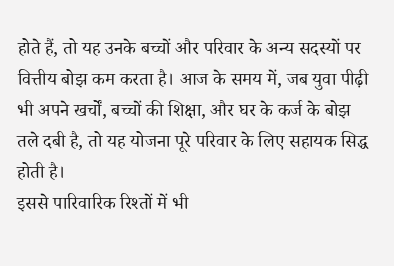होते हैं, तो यह उनके बच्चों और परिवार के अन्य सदस्यों पर वित्तीय बोझ कम करता है। आज के समय में, जब युवा पीढ़ी भी अपने खर्चों, बच्चों की शिक्षा, और घर के कर्ज के बोझ तले दबी है, तो यह योजना पूरे परिवार के लिए सहायक सिद्ध होती है।
इससे पारिवारिक रिश्तों में भी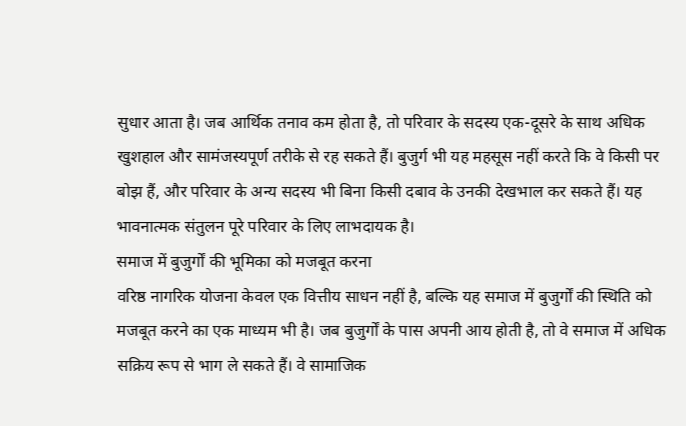सुधार आता है। जब आर्थिक तनाव कम होता है, तो परिवार के सदस्य एक-दूसरे के साथ अधिक खुशहाल और सामंजस्यपूर्ण तरीके से रह सकते हैं। बुजुर्ग भी यह महसूस नहीं करते कि वे किसी पर बोझ हैं, और परिवार के अन्य सदस्य भी बिना किसी दबाव के उनकी देखभाल कर सकते हैं। यह भावनात्मक संतुलन पूरे परिवार के लिए लाभदायक है।
समाज में बुजुर्गों की भूमिका को मजबूत करना
वरिष्ठ नागरिक योजना केवल एक वित्तीय साधन नहीं है, बल्कि यह समाज में बुजुर्गों की स्थिति को मजबूत करने का एक माध्यम भी है। जब बुजुर्गों के पास अपनी आय होती है, तो वे समाज में अधिक सक्रिय रूप से भाग ले सकते हैं। वे सामाजिक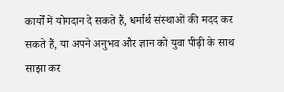कार्यों में योगदान दे सकते हैं, धर्मार्थ संस्थाओं की मदद कर सकते हैं, या अपने अनुभव और ज्ञान को युवा पीढ़ी के साथ साझा कर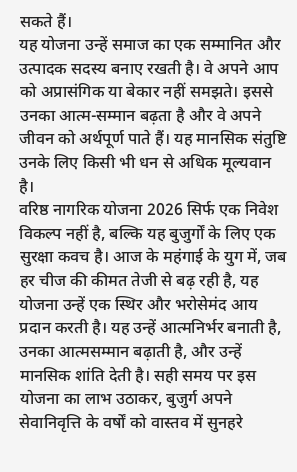सकते हैं।
यह योजना उन्हें समाज का एक सम्मानित और उत्पादक सदस्य बनाए रखती है। वे अपने आप को अप्रासंगिक या बेकार नहीं समझते। इससे उनका आत्म-सम्मान बढ़ता है और वे अपने जीवन को अर्थपूर्ण पाते हैं। यह मानसिक संतुष्टि उनके लिए किसी भी धन से अधिक मूल्यवान है।
वरिष्ठ नागरिक योजना 2026 सिर्फ एक निवेश विकल्प नहीं है, बल्कि यह बुजुर्गों के लिए एक सुरक्षा कवच है। आज के महंगाई के युग में, जब हर चीज की कीमत तेजी से बढ़ रही है, यह योजना उन्हें एक स्थिर और भरोसेमंद आय प्रदान करती है। यह उन्हें आत्मनिर्भर बनाती है, उनका आत्मसम्मान बढ़ाती है, और उन्हें मानसिक शांति देती है। सही समय पर इस योजना का लाभ उठाकर, बुजुर्ग अपने सेवानिवृत्ति के वर्षों को वास्तव में सुनहरे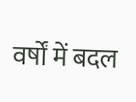वर्षों में बदल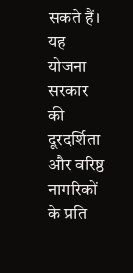सकते हैं। यह योजना सरकार की दूरदर्शिता और वरिष्ठ नागरिकों के प्रति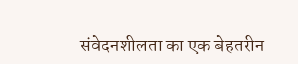संवेदनशीलता का एक बेहतरीन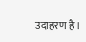उदाहरण है।